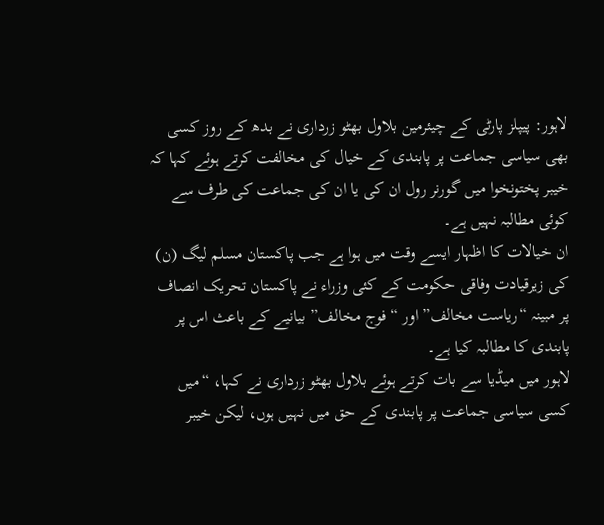لاہور: پیپلز پارٹی کے چیئرمین بلاول بھٹو زرداری نے بدھ کے روز کسی بھی سیاسی جماعت پر پابندی کے خیال کی مخالفت کرتے ہوئے کہا کہ خیبر پختونخوا میں گورنر رول ان کی یا ان کی جماعت کی طرف سے کوئی مطالبہ نہیں ہے۔
ان خیالات کا اظہار ایسے وقت میں ہوا ہے جب پاکستان مسلم لیگ (ن) کی زیرقیادت وفاقی حکومت کے کئی وزراء نے پاکستان تحریک انصاف پر مبینہ “ریاست مخالف” اور “فوج مخالف” بیانیے کے باعث اس پر پابندی کا مطالبہ کیا ہے۔
لاہور میں میڈیا سے بات کرتے ہوئے بلاول بھٹو زرداری نے کہا، “میں کسی سیاسی جماعت پر پابندی کے حق میں نہیں ہوں، لیکن خیبر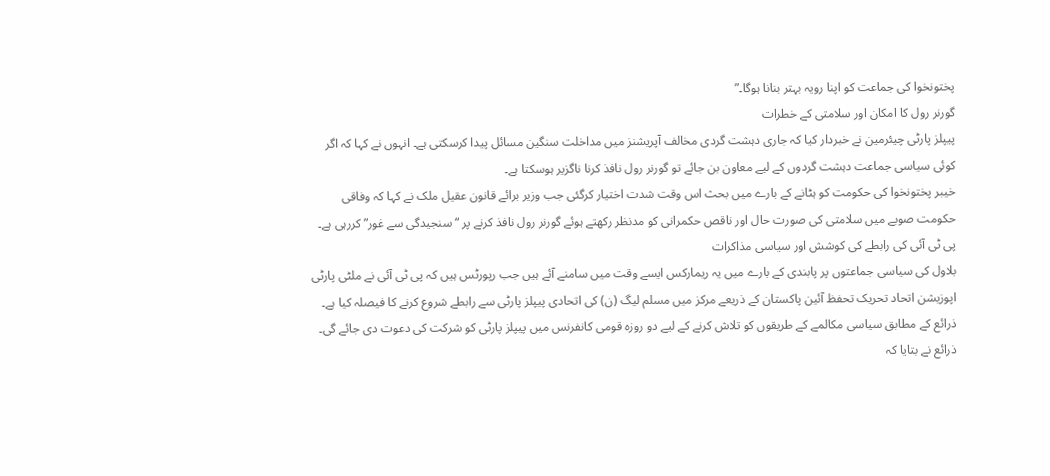پختونخوا کی جماعت کو اپنا رویہ بہتر بنانا ہوگا۔”
گورنر رول کا امکان اور سلامتی کے خطرات
پیپلز پارٹی چیئرمین نے خبردار کیا کہ جاری دہشت گردی مخالف آپریشنز میں مداخلت سنگین مسائل پیدا کرسکتی ہے۔ انہوں نے کہا کہ اگر کوئی سیاسی جماعت دہشت گردوں کے لیے معاون بن جائے تو گورنر رول نافذ کرنا ناگزیر ہوسکتا ہے۔
خیبر پختونخوا کی حکومت کو ہٹانے کے بارے میں بحث اس وقت شدت اختیار کرگئی جب وزیر برائے قانون عقیل ملک نے کہا کہ وفاقی حکومت صوبے میں سلامتی کی صورت حال اور ناقص حکمرانی کو مدنظر رکھتے ہوئے گورنر رول نافذ کرنے پر “سنجیدگی سے غور” کررہی ہے۔
پی ٹی آئی کی رابطے کی کوشش اور سیاسی مذاکرات
بلاول کی سیاسی جماعتوں پر پابندی کے بارے میں یہ ریمارکس ایسے وقت میں سامنے آئے ہیں جب رپورٹس ہیں کہ پی ٹی آئی نے ملٹی پارٹی اپوزیشن اتحاد تحریک تحفظ آئین پاکستان کے ذریعے مرکز میں مسلم لیگ (ن) کی اتحادی پیپلز پارٹی سے رابطے شروع کرنے کا فیصلہ کیا ہے۔
ذرائع کے مطابق سیاسی مکالمے کے طریقوں کو تلاش کرنے کے لیے دو روزہ قومی کانفرنس میں پیپلز پارٹی کو شرکت کی دعوت دی جائے گی۔ ذرائع نے بتایا کہ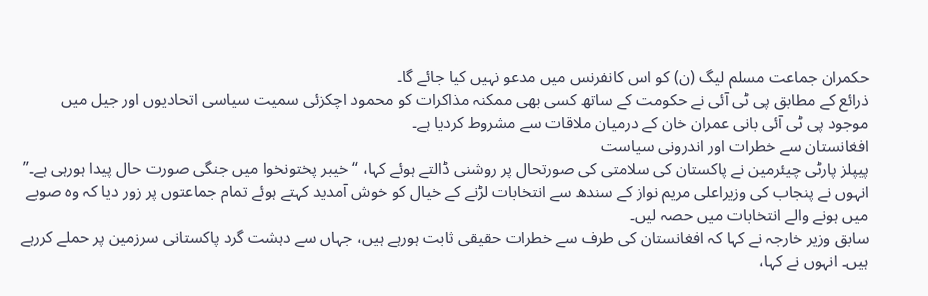حکمران جماعت مسلم لیگ (ن) کو اس کانفرنس میں مدعو نہیں کیا جائے گا۔
ذرائع کے مطابق پی ٹی آئی نے حکومت کے ساتھ کسی بھی ممکنہ مذاکرات کو محمود اچکزئی سمیت سیاسی اتحادیوں اور جیل میں موجود پی ٹی آئی بانی عمران خان کے درمیان ملاقات سے مشروط کردیا ہے۔
افغانستان سے خطرات اور اندرونی سیاست
پیپلز پارٹی چیئرمین نے پاکستان کی سلامتی کی صورتحال پر روشنی ڈالتے ہوئے کہا، “خیبر پختونخوا میں جنگی صورت حال پیدا ہورہی ہے۔” انہوں نے پنجاب کی وزیراعلی مریم نواز کے سندھ سے انتخابات لڑنے کے خیال کو خوش آمدید کہتے ہوئے تمام جماعتوں پر زور دیا کہ وہ صوبے میں ہونے والے انتخابات میں حصہ لیں۔
سابق وزیر خارجہ نے کہا کہ افغانستان کی طرف سے خطرات حقیقی ثابت ہورہے ہیں، جہاں سے دہشت گرد پاکستانی سرزمین پر حملے کررہے ہیں۔ انہوں نے کہا،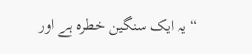“یہ ایک سنگین خطرہ ہے اور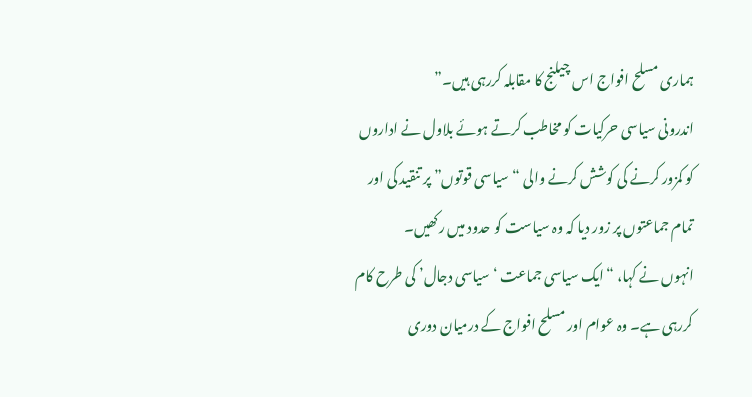ہماری مسلح افواج اس چیلنج کا مقابلہ کررہی ہیں۔”
اندرونی سیاسی حرکیات کو مخاطب کرتے ہوئے بلاول نے اداروں کو کمزور کرنے کی کوشش کرنے والی “سیاسی قوتوں” پر تنقید کی اور تمام جماعتوں پر زور دیا کہ وہ سیاست کو حدود میں رکھیں۔
انہوں نے کہا، “ایک سیاسی جماعت ‘سیاسی دجال’ کی طرح کام کررہی ہے۔ وہ عوام اور مسلح افواج کے درمیان دوری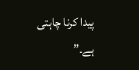پیدا کرنا چاہتی ہے۔”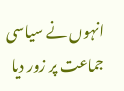انہوں نے سیاسی جماعت پر زور دیا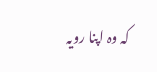کہ وہ اپنا رویہ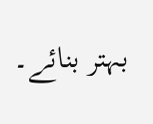بہتر بنائے۔